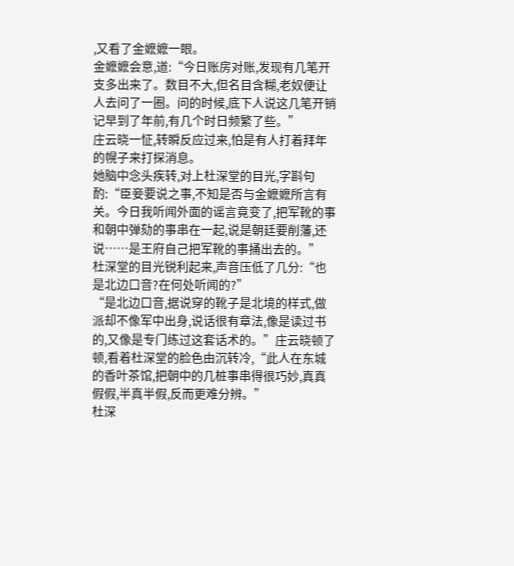,又看了金嬷嬷一眼。
金嬷嬷会意,道:“今日账房对账,发现有几笔开支多出来了。数目不大,但名目含糊,老奴便让人去问了一圈。问的时候,底下人说这几笔开销记早到了年前,有几个时日频繁了些。”
庄云晓一怔,转瞬反应过来,怕是有人打着拜年的幌子来打探消息。
她脑中念头疾转,对上杜深堂的目光,字斟句酌:“臣妾要说之事,不知是否与金嬷嬷所言有关。今日我听闻外面的谣言竟变了,把军靴的事和朝中弹劾的事串在一起,说是朝廷要削藩,还说……是王府自己把军靴的事捅出去的。”
杜深堂的目光锐利起来,声音压低了几分:“也是北边口音?在何处听闻的?”
“是北边口音,据说穿的靴子是北境的样式,做派却不像军中出身,说话很有章法,像是读过书的,又像是专门练过这套话术的。”庄云晓顿了顿,看着杜深堂的脸色由沉转冷,“此人在东城的香叶茶馆,把朝中的几桩事串得很巧妙,真真假假,半真半假,反而更难分辨。”
杜深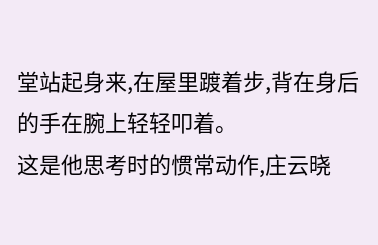堂站起身来,在屋里踱着步,背在身后的手在腕上轻轻叩着。
这是他思考时的惯常动作,庄云晓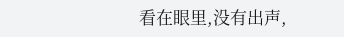看在眼里,没有出声,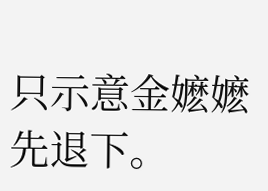只示意金嬷嬷先退下。